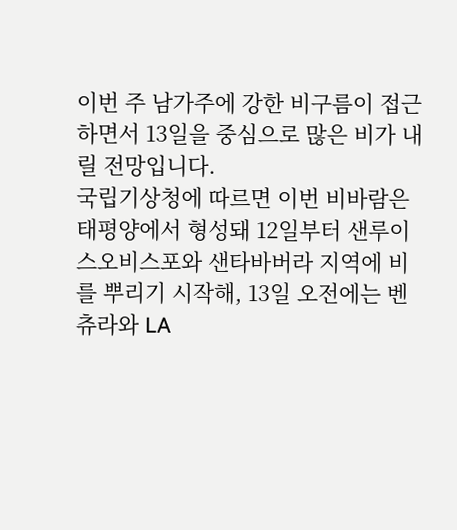이번 주 남가주에 강한 비구름이 접근하면서 13일을 중심으로 많은 비가 내릴 전망입니다.
국립기상청에 따르면 이번 비바람은 태평양에서 형성돼 12일부터 샌루이스오비스포와 샌타바버라 지역에 비를 뿌리기 시작해, 13일 오전에는 벤츄라와 LA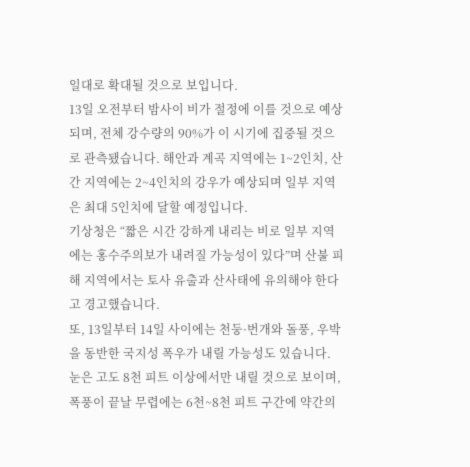일대로 확대될 것으로 보입니다.
13일 오전부터 밤사이 비가 절정에 이를 것으로 예상되며, 전체 강수량의 90%가 이 시기에 집중될 것으로 관측됐습니다. 해안과 계곡 지역에는 1~2인치, 산간 지역에는 2~4인치의 강우가 예상되며 일부 지역은 최대 5인치에 달할 예정입니다.
기상청은 “짧은 시간 강하게 내리는 비로 일부 지역에는 홍수주의보가 내려질 가능성이 있다”며 산불 피해 지역에서는 토사 유출과 산사태에 유의해야 한다고 경고했습니다.
또, 13일부터 14일 사이에는 천둥·번개와 돌풍, 우박을 동반한 국지성 폭우가 내릴 가능성도 있습니다.
눈은 고도 8천 피트 이상에서만 내릴 것으로 보이며, 폭풍이 끝날 무렵에는 6천~8천 피트 구간에 약간의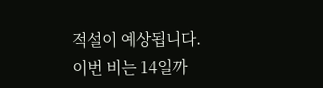적설이 예상됩니다.
이번 비는 14일까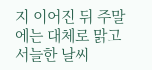지 이어진 뒤 주말에는 대체로 맑고 서늘한 날씨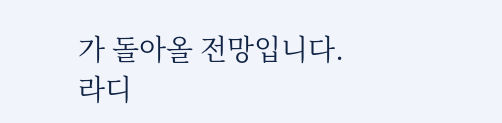가 돌아올 전망입니다.
라디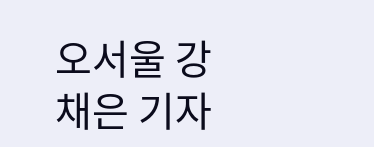오서울 강채은 기자